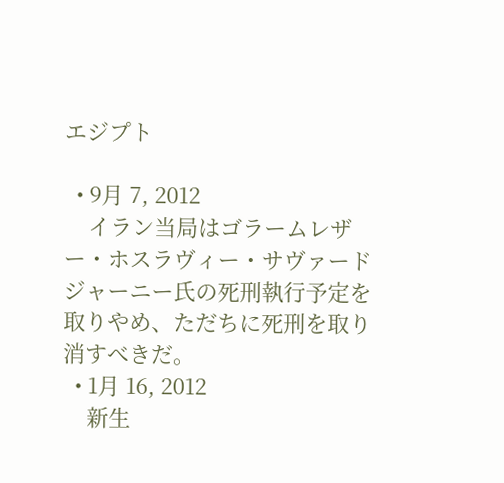エジプト

  • 9月 7, 2012
    イラン当局はゴラームレザー・ホスラヴィー・サヴァードジャーニー氏の死刑執行予定を取りやめ、ただちに死刑を取り消すべきだ。
  • 1月 16, 2012
    新生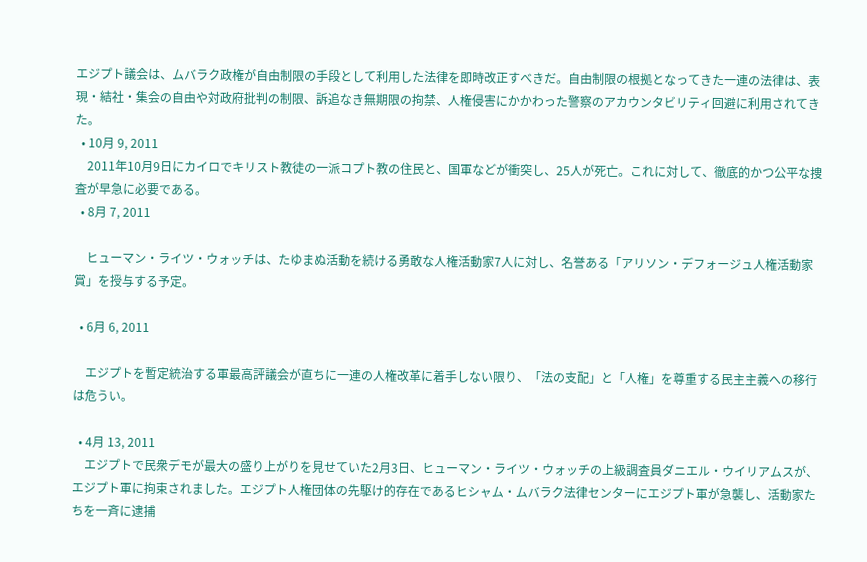エジプト議会は、ムバラク政権が自由制限の手段として利用した法律を即時改正すべきだ。自由制限の根拠となってきた一連の法律は、表現・結社・集会の自由や対政府批判の制限、訴追なき無期限の拘禁、人権侵害にかかわった警察のアカウンタビリティ回避に利用されてきた。
  • 10月 9, 2011
    2011年10月9日にカイロでキリスト教徒の一派コプト教の住民と、国軍などが衝突し、25人が死亡。これに対して、徹底的かつ公平な捜査が早急に必要である。
  • 8月 7, 2011

    ヒューマン・ライツ・ウォッチは、たゆまぬ活動を続ける勇敢な人権活動家7人に対し、名誉ある「アリソン・デフォージュ人権活動家賞」を授与する予定。

  • 6月 6, 2011

    エジプトを暫定統治する軍最高評議会が直ちに一連の人権改革に着手しない限り、「法の支配」と「人権」を尊重する民主主義への移行は危うい。

  • 4月 13, 2011
    エジプトで民衆デモが最大の盛り上がりを見せていた2月3日、ヒューマン・ライツ・ウォッチの上級調査員ダニエル・ウイリアムスが、エジプト軍に拘束されました。エジプト人権団体の先駆け的存在であるヒシャム・ムバラク法律センターにエジプト軍が急襲し、活動家たちを一斉に逮捕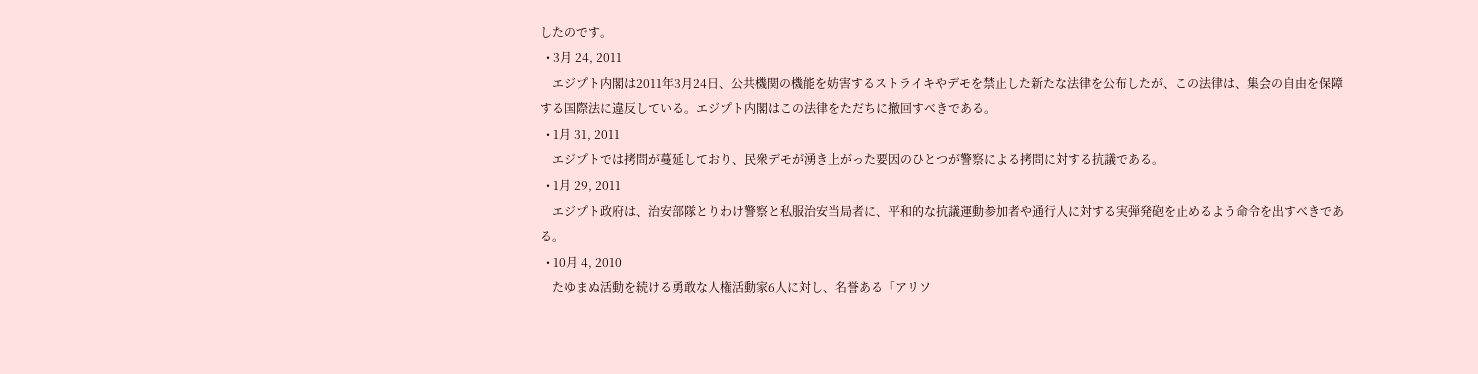したのです。
  • 3月 24, 2011
    エジプト内閣は2011年3月24日、公共機関の機能を妨害するストライキやデモを禁止した新たな法律を公布したが、この法律は、集会の自由を保障する国際法に違反している。エジプト内閣はこの法律をただちに撤回すべきである。
  • 1月 31, 2011
    エジプトでは拷問が蔓延しており、民衆デモが湧き上がった要因のひとつが警察による拷問に対する抗議である。
  • 1月 29, 2011
    エジプト政府は、治安部隊とりわけ警察と私服治安当局者に、平和的な抗議運動参加者や通行人に対する実弾発砲を止めるよう命令を出すべきである。
  • 10月 4, 2010
    たゆまぬ活動を続ける勇敢な人権活動家6人に対し、名誉ある「アリソ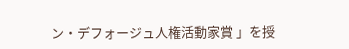ン・デフォージュ人権活動家賞 」を授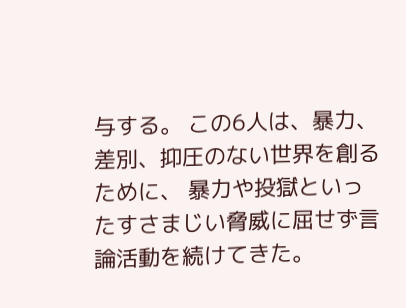与する。 この6人は、暴力、差別、抑圧のない世界を創るために、 暴力や投獄といったすさまじい脅威に屈せず言論活動を続けてきた。